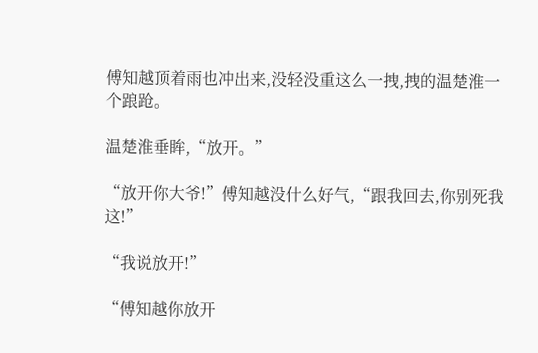傅知越顶着雨也冲出来,没轻没重这么一拽,拽的温楚淮一个踉跄。

温楚淮垂眸,“放开。”

“放开你大爷!”傅知越没什么好气,“跟我回去,你别死我这!”

“我说放开!”

“傅知越你放开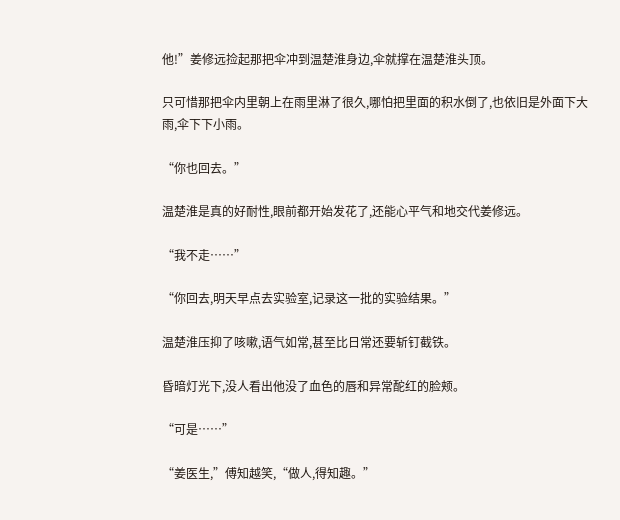他!”姜修远捡起那把伞冲到温楚淮身边,伞就撑在温楚淮头顶。

只可惜那把伞内里朝上在雨里淋了很久,哪怕把里面的积水倒了,也依旧是外面下大雨,伞下下小雨。

“你也回去。”

温楚淮是真的好耐性,眼前都开始发花了,还能心平气和地交代姜修远。

“我不走……”

“你回去,明天早点去实验室,记录这一批的实验结果。”

温楚淮压抑了咳嗽,语气如常,甚至比日常还要斩钉截铁。

昏暗灯光下,没人看出他没了血色的唇和异常酡红的脸颊。

“可是……”

“姜医生,”傅知越笑,“做人,得知趣。”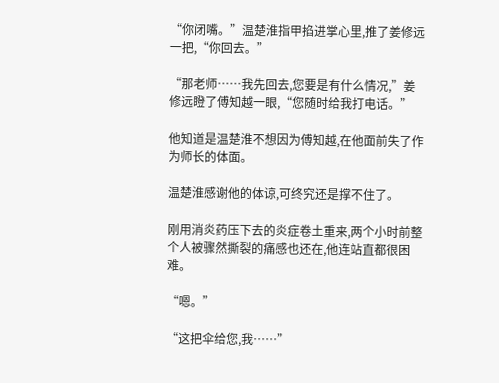“你闭嘴。”温楚淮指甲掐进掌心里,推了姜修远一把,“你回去。”

“那老师……我先回去,您要是有什么情况,”姜修远瞪了傅知越一眼,“您随时给我打电话。”

他知道是温楚淮不想因为傅知越,在他面前失了作为师长的体面。

温楚淮感谢他的体谅,可终究还是撑不住了。

刚用消炎药压下去的炎症卷土重来,两个小时前整个人被骤然撕裂的痛感也还在,他连站直都很困难。

“嗯。”

“这把伞给您,我……”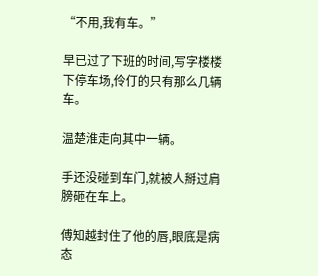“不用,我有车。”

早已过了下班的时间,写字楼楼下停车场,伶仃的只有那么几辆车。

温楚淮走向其中一辆。

手还没碰到车门,就被人掰过肩膀砸在车上。

傅知越封住了他的唇,眼底是病态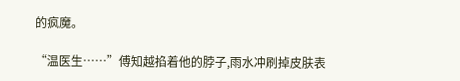的疯魔。

“温医生……”傅知越掐着他的脖子,雨水冲刷掉皮肤表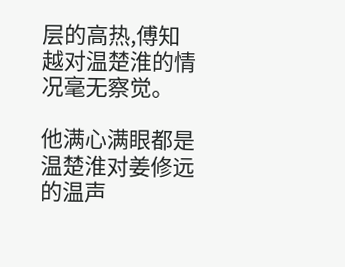层的高热,傅知越对温楚淮的情况毫无察觉。

他满心满眼都是温楚淮对姜修远的温声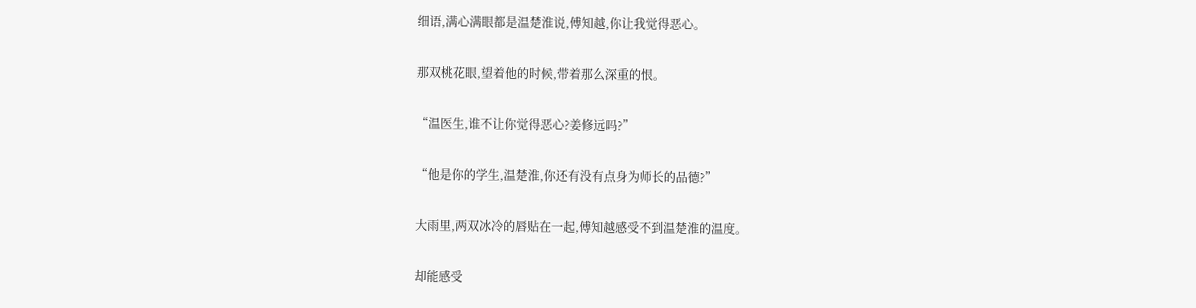细语,满心满眼都是温楚淮说,傅知越,你让我觉得恶心。

那双桃花眼,望着他的时候,带着那么深重的恨。

“温医生,谁不让你觉得恶心?姜修远吗?”

“他是你的学生,温楚淮,你还有没有点身为师长的品德?”

大雨里,两双冰冷的唇贴在一起,傅知越感受不到温楚淮的温度。

却能感受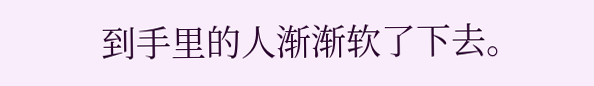到手里的人渐渐软了下去。